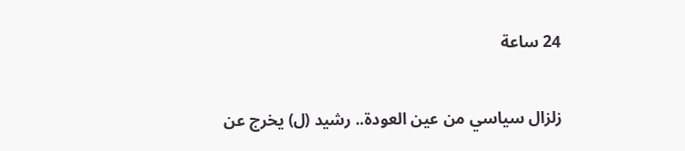24 ساعة

زلزال سياسي من عين العودة.. رشيد (ل) يخرج عن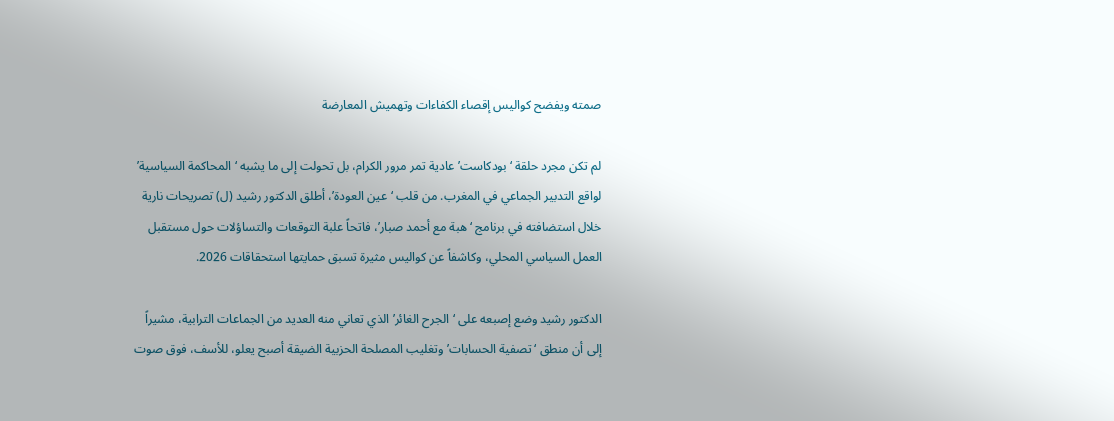صمته ويفضح كواليس إقصاء الكفاءات وتهميش المعارضة

لم تكن مجرد حلقة ‘بودكاست’ عادية تمر مرور الكرام، بل تحولت إلى ما يشبه ‘المحاكمة السياسية’ لواقع التدبير الجماعي في المغرب. من قلب ‘عين العودة’، أطلق الدكتور رشيد (ل) تصريحات نارية خلال استضافته في برنامج ‘هبة مع أحمد صبار’، فاتحاً علبة التوقعات والتساؤلات حول مستقبل العمل السياسي المحلي، وكاشفاً عن كواليس مثيرة تسبق حمايتها استحقاقات 2026.

الدكتور رشيد وضع إصبعه على ‘الجرح الغائر’ الذي تعاني منه العديد من الجماعات الترابية، مشيراً إلى أن منطق ‘تصفية الحسابات’ وتغليب المصلحة الحزبية الضيقة أصبح يعلو، للأسف، فوق صوت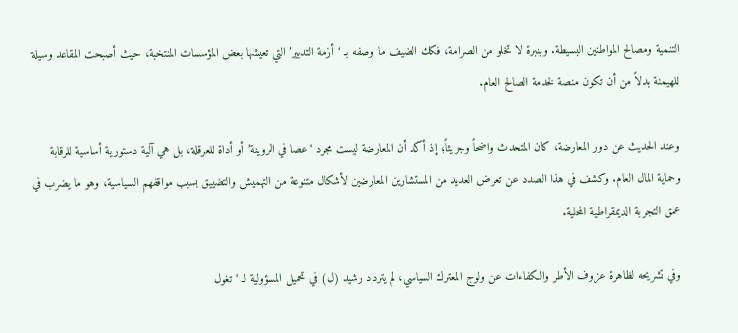التنمية ومصالح المواطنين البسيطة. وبنبرة لا تخلو من الصرامة، فكك الضيف ما وصفه بـ ‘أزمة التدبير’ التي تعيشها بعض المؤسسات المنتخبة، حيث أصبحت المقاعد وسيلة للهيمنة بدلاً من أن تكون منصة لخدمة الصالح العام.

وعند الحديث عن دور المعارضة، كان المتحدث واضحاً وجريئاً؛ إذ أكد أن المعارضة ليست مجرد ‘عصا في الروينة’ أو أداة للعرقلة، بل هي آلية دستورية أساسية للرقابة وحماية المال العام. وكشف في هذا الصدد عن تعرض العديد من المستشارين المعارضين لأشكال متنوعة من التهميش والتضييق بسبب مواقفهم السياسية، وهو ما يضرب في عمق التجربة الديمقراطية المحلية.

وفي تشريحه لظاهرة عزوف الأطر والكفاءات عن ولوج المعترك السياسي، لم يتردد رشيد (ل) في تحميل المسؤولية لـ ‘تغول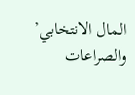المال الانتخابي’ والصراعات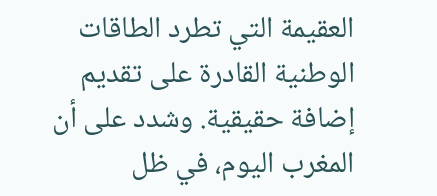العقيمة التي تطرد الطاقات الوطنية القادرة على تقديم إضافة حقيقية. وشدد على أن المغرب اليوم، في ظل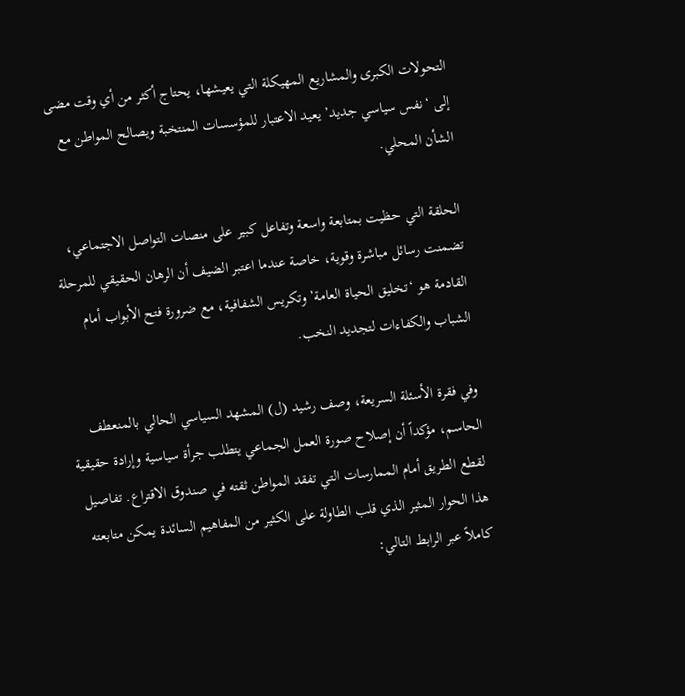التحولات الكبرى والمشاريع المهيكلة التي يعيشها، يحتاج أكثر من أي وقت مضى إلى ‘نفس سياسي جديد’ يعيد الاعتبار للمؤسسات المنتخبة ويصالح المواطن مع الشأن المحلي.

الحلقة التي حظيت بمتابعة واسعة وتفاعل كبير على منصات التواصل الاجتماعي، تضمنت رسائل مباشرة وقوية، خاصة عندما اعتبر الضيف أن الرهان الحقيقي للمرحلة القادمة هو ‘تخليق الحياة العامة’ وتكريس الشفافية، مع ضرورة فتح الأبواب أمام الشباب والكفاءات لتجديد النخب.

وفي فقرة الأسئلة السريعة، وصف رشيد (ل) المشهد السياسي الحالي بالمنعطف الحاسم، مؤكداً أن إصلاح صورة العمل الجماعي يتطلب جرأة سياسية وإرادة حقيقية لقطع الطريق أمام الممارسات التي تفقد المواطن ثقته في صندوق الاقتراع. تفاصيل هذا الحوار المثير الذي قلب الطاولة على الكثير من المفاهيم السائدة يمكن متابعته كاملاً عبر الرابط التالي: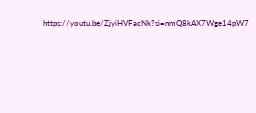https://youtu.be/ZjyiHVFacNk?si=nmQ8kAX7Wge14pW7